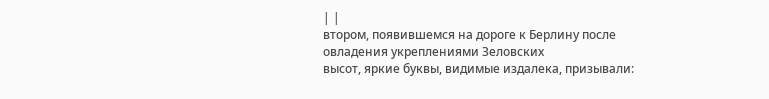| |
втором, появившемся на дороге к Берлину после овладения укреплениями Зеловских
высот, яркие буквы, видимые издалека, призывали: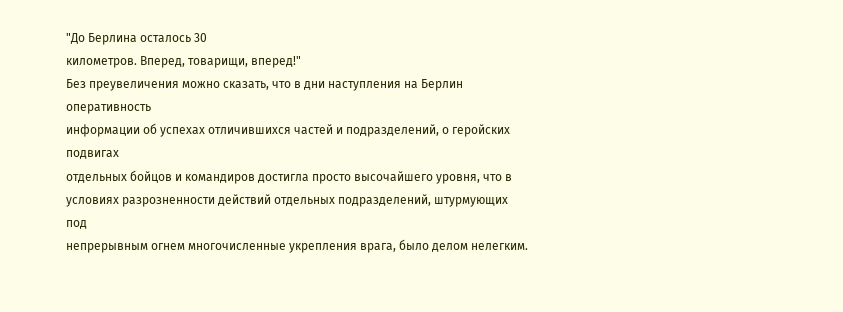"До Берлина осталось 30
километров. Вперед, товарищи, вперед!"
Без преувеличения можно сказать, что в дни наступления на Берлин оперативность
информации об успехах отличившихся частей и подразделений, о геройских подвигах
отдельных бойцов и командиров достигла просто высочайшего уровня, что в
условиях разрозненности действий отдельных подразделений, штурмующих под
непрерывным огнем многочисленные укрепления врага, было делом нелегким.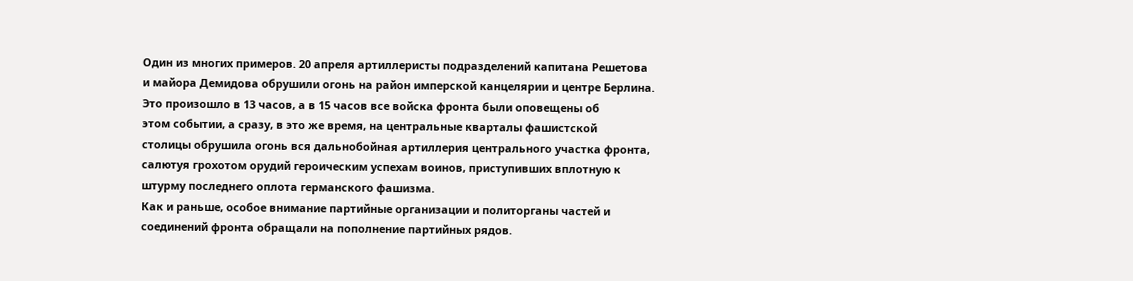Один из многих примеров. 20 апреля артиллеристы подразделений капитана Решетова
и майора Демидова обрушили огонь на район имперской канцелярии и центре Берлина.
Это произошло в 13 часов, а в 15 часов все войска фронта были оповещены об
этом событии, а сразу, в это же время, на центральные кварталы фашистской
столицы обрушила огонь вся дальнобойная артиллерия центрального участка фронта,
салютуя грохотом орудий героическим успехам воинов, приступивших вплотную к
штурму последнего оплота германского фашизма.
Как и раньше, особое внимание партийные организации и политорганы частей и
соединений фронта обращали на пополнение партийных рядов.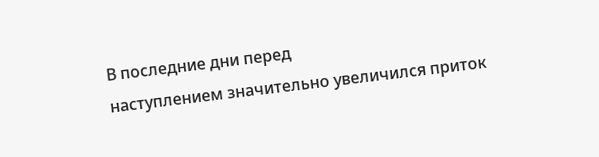В последние дни перед
наступлением значительно увеличился приток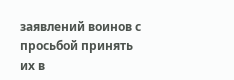заявлений воинов с просьбой принять
их в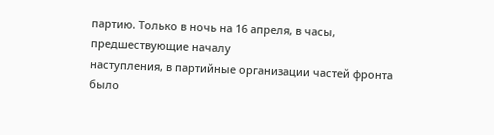партию. Только в ночь на 16 апреля, в часы, предшествующие началу
наступления, в партийные организации частей фронта было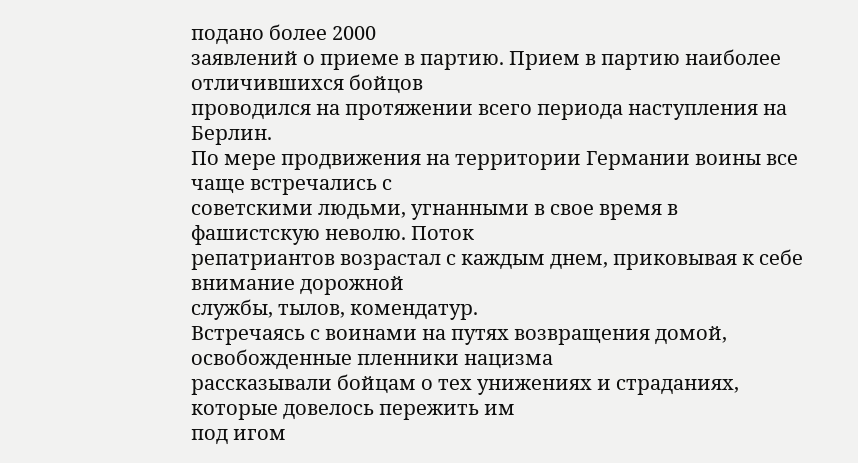подано более 2000
заявлений о приеме в партию. Прием в партию наиболее отличившихся бойцов
проводился на протяжении всего периода наступления на Берлин.
По мере продвижения на территории Германии воины все чаще встречались с
советскими людьми, угнанными в свое время в фашистскую неволю. Поток
репатриантов возрастал с каждым днем, приковывая к себе внимание дорожной
службы, тылов, комендатур.
Встречаясь с воинами на путях возвращения домой, освобожденные пленники нацизма
рассказывали бойцам о тех унижениях и страданиях, которые довелось пережить им
под игом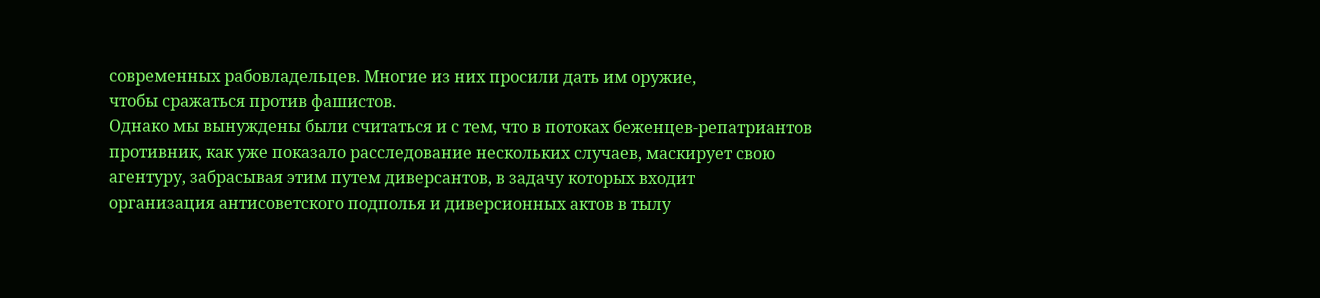современных рабовладельцев. Многие из них просили дать им оружие,
чтобы сражаться против фашистов.
Однако мы вынуждены были считаться и с тем, что в потоках беженцев-репатриантов
противник, как уже показало расследование нескольких случаев, маскирует свою
агентуру, забрасывая этим путем диверсантов, в задачу которых входит
организация антисоветского подполья и диверсионных актов в тылу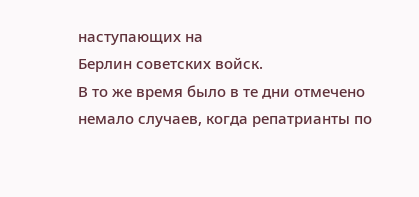наступающих на
Берлин советских войск.
В то же время было в те дни отмечено немало случаев, когда репатрианты по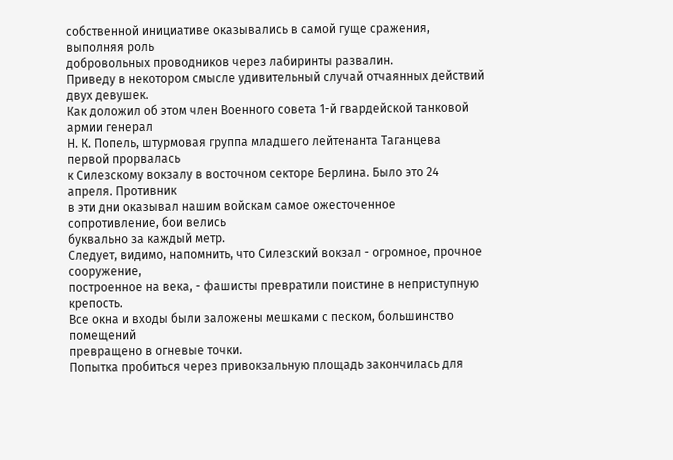собственной инициативе оказывались в самой гуще сражения, выполняя роль
добровольных проводников через лабиринты развалин.
Приведу в некотором смысле удивительный случай отчаянных действий двух девушек.
Как доложил об этом член Военного совета 1-й гвардейской танковой армии генерал
Н. К. Попель, штурмовая группа младшего лейтенанта Таганцева первой прорвалась
к Силезскому вокзалу в восточном секторе Берлина. Было это 24 апреля. Противник
в эти дни оказывал нашим войскам самое ожесточенное сопротивление, бои велись
буквально за каждый метр.
Следует, видимо, напомнить, что Силезский вокзал - огромное, прочное сооружение,
построенное на века, - фашисты превратили поистине в неприступную крепость.
Все окна и входы были заложены мешками с песком, большинство помещений
превращено в огневые точки.
Попытка пробиться через привокзальную площадь закончилась для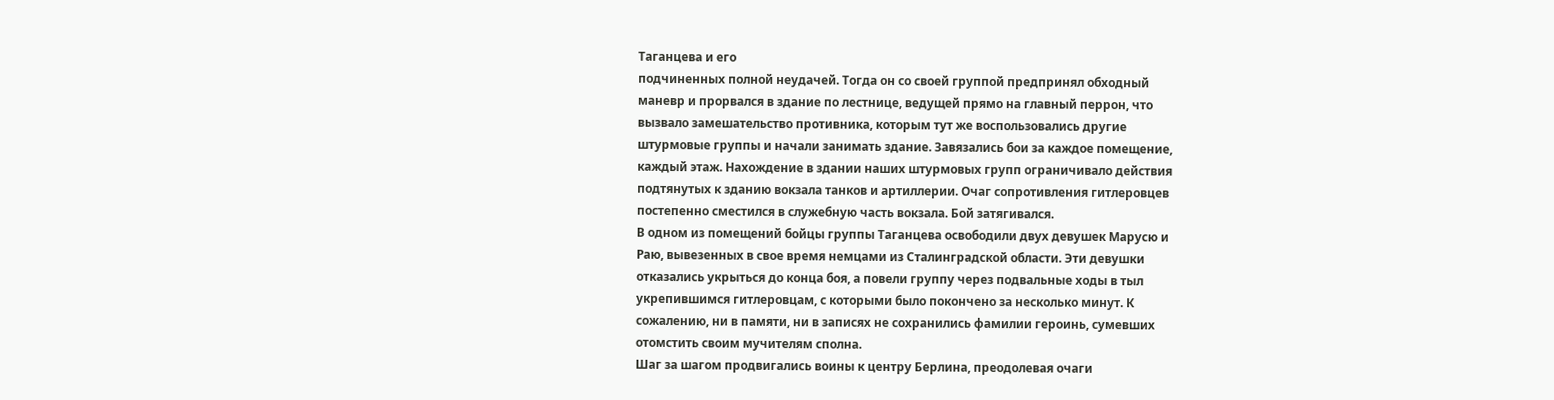Таганцева и его
подчиненных полной неудачей. Тогда он со своей группой предпринял обходный
маневр и прорвался в здание по лестнице, ведущей прямо на главный перрон, что
вызвало замешательство противника, которым тут же воспользовались другие
штурмовые группы и начали занимать здание. Завязались бои за каждое помещение,
каждый этаж. Нахождение в здании наших штурмовых групп ограничивало действия
подтянутых к зданию вокзала танков и артиллерии. Очаг сопротивления гитлеровцев
постепенно сместился в служебную часть вокзала. Бой затягивался.
В одном из помещений бойцы группы Таганцева освободили двух девушек Марусю и
Раю, вывезенных в свое время немцами из Сталинградской области. Эти девушки
отказались укрыться до конца боя, а повели группу через подвальные ходы в тыл
укрепившимся гитлеровцам, с которыми было покончено за несколько минут. К
сожалению, ни в памяти, ни в записях не сохранились фамилии героинь, сумевших
отомстить своим мучителям сполна.
Шаг за шагом продвигались воины к центру Берлина, преодолевая очаги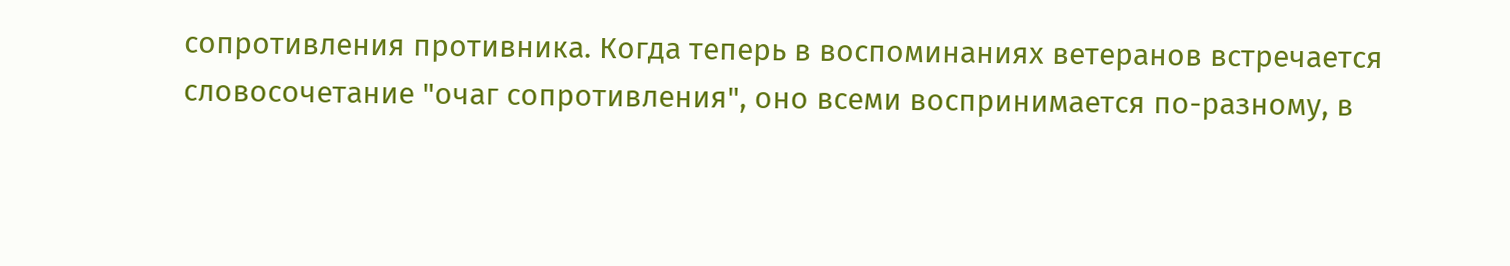сопротивления противника. Когда теперь в воспоминаниях ветеранов встречается
словосочетание "очаг сопротивления", оно всеми воспринимается по-разному, в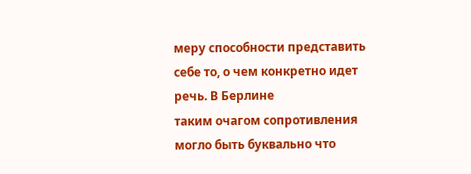меру способности представить себе то, о чем конкретно идет речь. В Берлине
таким очагом сопротивления могло быть буквально что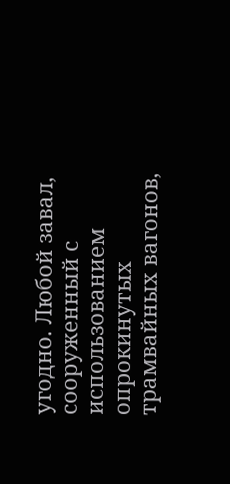угодно. Любой завал,
сооруженный с использованием опрокинутых трамвайных вагонов,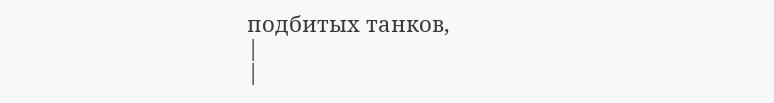подбитых танков,
|
|